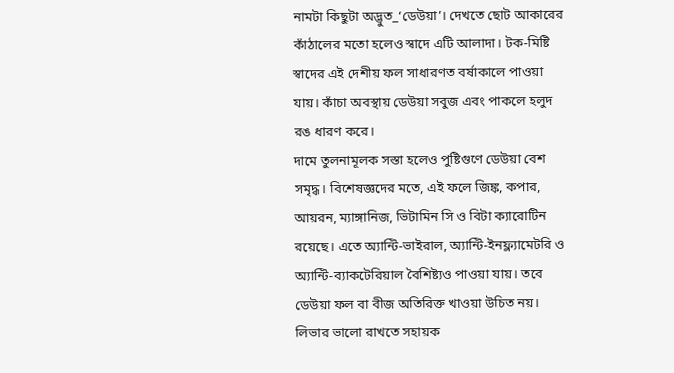নামটা কিছুটা অদ্ভুত_‘ডেউয়া’। দেখতে ছোট আকারের কাঁঠালের মতো হলেও স্বাদে এটি আলাদা। টক-মিষ্টি স্বাদের এই দেশীয় ফল সাধারণত বর্ষাকালে পাওয়া যায়। কাঁচা অবস্থায় ডেউয়া সবুজ এবং পাকলে হলুদ রঙ ধারণ করে।
দামে তুলনামূলক সস্তা হলেও পুষ্টিগুণে ডেউয়া বেশ সমৃদ্ধ। বিশেষজ্ঞদের মতে, এই ফলে জিঙ্ক, কপার, আয়রন, ম্যাঙ্গানিজ, ভিটামিন সি ও বিটা ক্যারোটিন রয়েছে। এতে অ্যান্টি-ভাইরাল, অ্যান্টি-ইনফ্ল্যামেটরি ও অ্যান্টি-ব্যাকটেরিয়াল বৈশিষ্ট্যও পাওয়া যায়। তবে ডেউয়া ফল বা বীজ অতিরিক্ত খাওয়া উচিত নয়।
লিভার ভালো রাখতে সহায়ক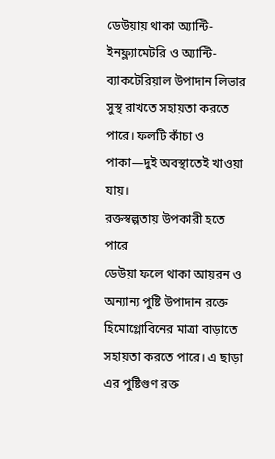ডেউয়ায় থাকা অ্যান্টি-ইনফ্ল্যামেটরি ও অ্যান্টি-ব্যাকটেরিয়াল উপাদান লিভার সুস্থ রাখতে সহায়তা করতে পারে। ফলটি কাঁচা ও পাকা—দুই অবস্থাতেই খাওয়া যায়।
রক্তস্বল্পতায় উপকারী হতে পারে
ডেউয়া ফলে থাকা আয়রন ও অন্যান্য পুষ্টি উপাদান রক্তে হিমোগ্লোবিনের মাত্রা বাড়াতে সহায়তা করতে পারে। এ ছাড়া এর পুষ্টিগুণ রক্ত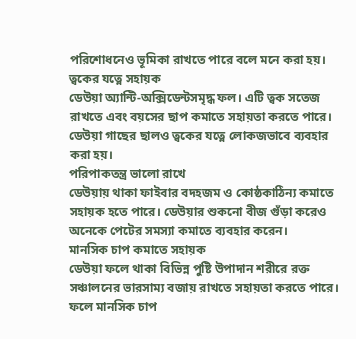পরিশোধনেও ভূমিকা রাখতে পারে বলে মনে করা হয়।
ত্বকের যত্নে সহায়ক
ডেউয়া অ্যান্টি-অক্সিডেন্টসমৃদ্ধ ফল। এটি ত্বক সতেজ রাখতে এবং বয়সের ছাপ কমাতে সহায়তা করতে পারে। ডেউয়া গাছের ছালও ত্বকের যত্নে লোকজভাবে ব্যবহার করা হয়।
পরিপাকতন্ত্র ভালো রাখে
ডেউয়ায় থাকা ফাইবার বদহজম ও কোষ্ঠকাঠিন্য কমাতে সহায়ক হতে পারে। ডেউয়ার শুকনো বীজ গুঁড়া করেও অনেকে পেটের সমস্যা কমাতে ব্যবহার করেন।
মানসিক চাপ কমাতে সহায়ক
ডেউয়া ফলে থাকা বিভিন্ন পুষ্টি উপাদান শরীরে রক্ত সঞ্চালনের ভারসাম্য বজায় রাখতে সহায়তা করতে পারে। ফলে মানসিক চাপ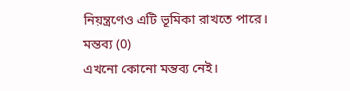নিয়ন্ত্রণেও এটি ভূমিকা রাখতে পারে।
মন্তব্য (0)
এখনো কোনো মন্তব্য নেই।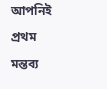আপনিই প্রথম মন্তব্য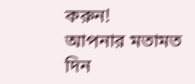করুন!
আপনার মতামত দিন